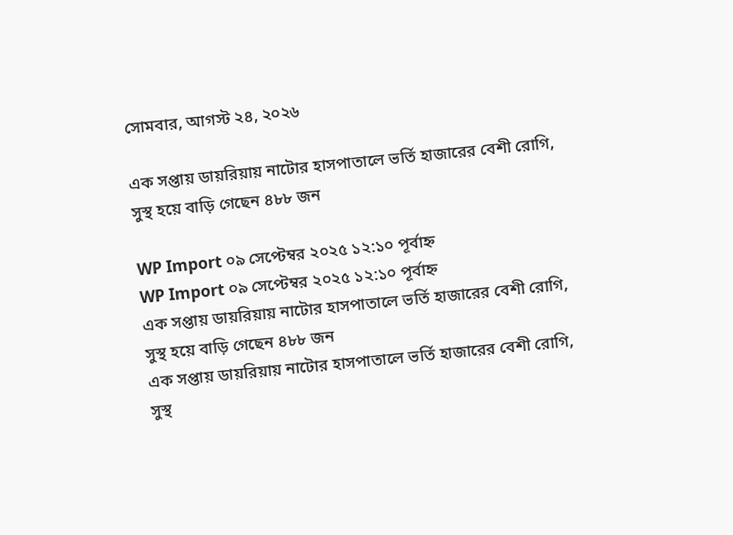সোমবার, আগস্ট ২৪, ২০২৬

এক সপ্তায় ডায়রিয়ায় নাটোর হাসপাতালে ভর্তি হাজারের বেশী রোগি, সুস্থ হয়ে বাড়ি গেছেন ৪৮৮ জন

WP Import ০৯ সেপ্টেম্বর ২০২৫ ১২:১০ পূর্বাহ্ন
WP Import ০৯ সেপ্টেম্বর ২০২৫ ১২:১০ পূর্বাহ্ন
এক সপ্তায় ডায়রিয়ায় নাটোর হাসপাতালে ভর্তি হাজারের বেশী রোগি, সুস্থ হয়ে বাড়ি গেছেন ৪৮৮ জন
এক সপ্তায় ডায়রিয়ায় নাটোর হাসপাতালে ভর্তি হাজারের বেশী রোগি, সুস্থ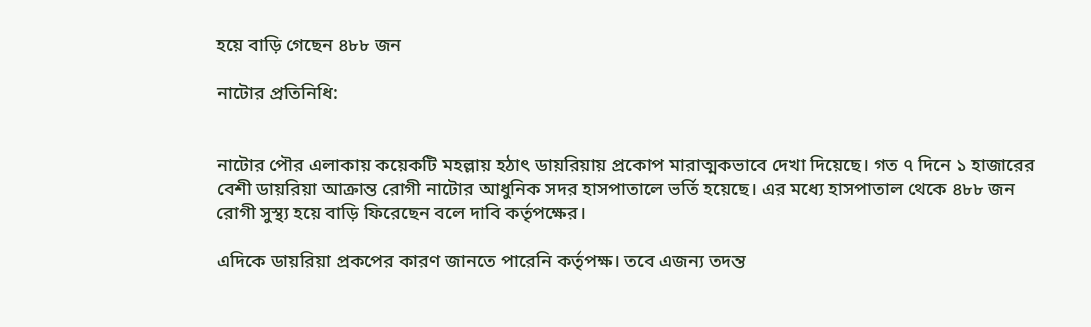হয়ে বাড়ি গেছেন ৪৮৮ জন

নাটোর প্রতিনিধি:


নাটোর পৌর এলাকায় কয়েকটি মহল্লায় হঠাৎ ডায়রিয়ায় প্রকোপ মারাত্মকভাবে দেখা দিয়েছে। গত ৭ দিনে ১ হাজারের বেশী ডায়রিয়া আক্রান্ত রোগী নাটোর আধুনিক সদর হাসপাতালে ভর্তি হয়েছে। এর মধ্যে হাসপাতাল থেকে ৪৮৮ জন রোগী সুস্থ্য হয়ে বাড়ি ফিরেছেন বলে দাবি কর্তৃপক্ষের।

এদিকে ডায়রিয়া প্রকপের কারণ জানতে পারেনি কর্তৃপক্ষ। তবে এজন্য তদন্ত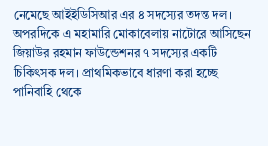নেমেছে আইইডিসিআর এর ৪ সদস্যের তদন্ত দল। অপরদিকে এ মহামারি মোকাবেলায় নাটোরে আসিছেন জিয়াউর রহমান ফাউন্ডেশনর ৭ সদস্যের একটি চিকিৎসক দল। প্রাথমিকভাবে ধারণা করা হচ্ছে পানিবাহি থেকে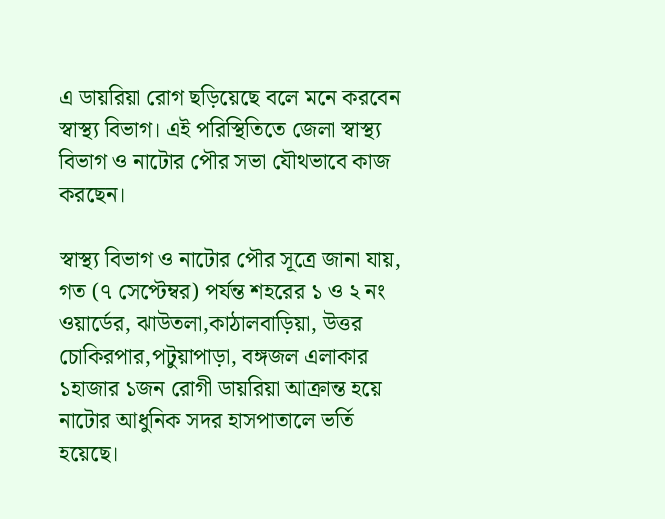এ ডায়রিয়া রোগ ছড়িয়েছে বলে মনে করবেন স্বাস্থ্য বিভাগ। এই পরিস্থিতিতে জেলা স্বাস্থ্য বিভাগ ও নাটোর পৌর সভা যৌথভাবে কাজ করছেন।

স্বাস্থ্য বিভাগ ও নাটোর পৌর সূত্রে জানা যায়, গত (৭ সেপ্টেম্বর) পর্যন্ত শহরের ১ ও ২ নং ওয়ার্ডের, ঝাউতলা,কাঠালবাড়িয়া, উত্তর চোকিরপার,পটুয়াপাড়া, বঙ্গজল এলাকার ১হাজার ১জন রোগী ডায়রিয়া আক্রান্ত হয়ে নাটোর আধুনিক সদর হাসপাতালে ভর্তি হয়েছে।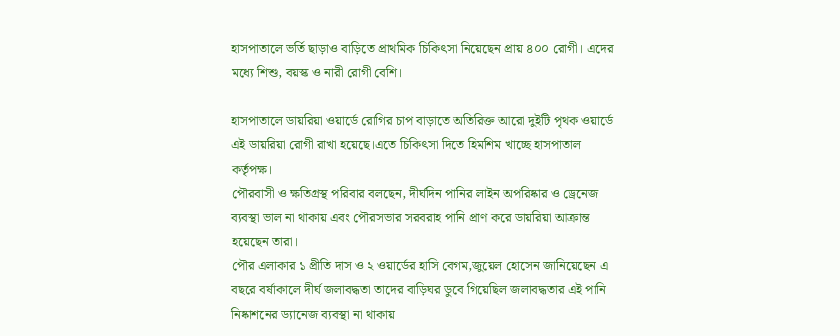হাসপাতালে ভর্তি ছাড়াও বাড়িতে প্রাথমিক চিকিৎসা নিয়েছেন প্রায় ৪০০ রোগী। এদের মধ্যে শিশু, বয়স্ক ও নারী রোগী বেশি।

হাসপাতালে ডায়রিয়া ওয়ার্ডে রোগির চাপ বাড়াতে অতিরিক্ত আরো দুইটি পৃথক ওয়ার্ডে এই ডায়রিয়া রোগী রাখা হয়েছে।এতে চিকিৎসা দিতে হিমশিম খাচ্ছে হাসপাতাল কর্তৃপক্ষ।
পৌরবাসী ও ক্ষতিগ্রস্থ পরিবার বলছেন, দীর্ঘদিন পানির লাইন অপরিষ্কার ও ড্রেনেজ ব্যবস্থা ভাল না থাকায় এবং পৌরসভার সরবরাহ পানি প্রাণ করে ডায়রিয়া আক্রান্ত হয়েছেন তারা।
পৌর এলাকার ১ প্রীতি দাস ও ২ ওয়ার্ডের হাসি বেগম,জুয়েল হোসেন জানিয়েছেন এ বছরে বর্ষাকালে দীর্ঘ জলাবদ্ধতা তাদের বাড়িঘর ডুবে গিয়েছিল জলাবদ্ধতার এই পানি নিষ্কাশনের ড্যানেজ ব্যবস্থা না থাকায়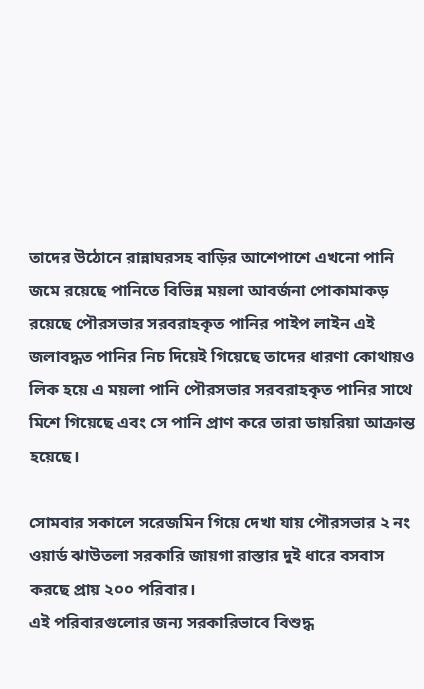তাদের উঠোনে রান্নাঘরসহ বাড়ির আশেপাশে এখনো পানি জমে রয়েছে পানিতে বিভিন্ন ময়লা আবর্জনা পোকামাকড় রয়েছে পৌরসভার সরবরাহকৃত পানির পাইপ লাইন এই জলাবদ্ধত পানির নিচ দিয়েই গিয়েছে তাদের ধারণা কোথায়ও লিক হয়ে এ ময়লা পানি পৌরসভার সরবরাহকৃত পানির সাথে মিশে গিয়েছে এবং সে পানি প্রাণ করে তারা ডায়রিয়া আক্রান্ত হয়েছে।

সোমবার সকালে সরেজমিন গিয়ে দেখা যায় পৌরসভার ২ নং ওয়ার্ড ঝাউতলা সরকারি জায়গা রাস্তার দুই ধারে বসবাস করছে প্রায় ২০০ পরিবার।
এই পরিবারগুলোর জন্য সরকারিভাবে বিশুদ্ধ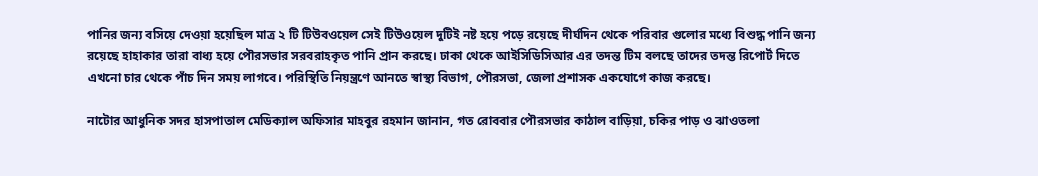পানির জন্য বসিয়ে দেওয়া হয়েছিল মাত্র ২ টি টিউবওয়েল সেই টিউওয়েল দুটিই নষ্ট হয়ে পড়ে রয়েছে দীর্ঘদিন থেকে পরিবার গুলোর মধ্যে বিশুদ্ধ পানি জন্য রয়েছে হাহাকার তারা বাধ্য হয়ে পৌরসভার সরবরাহকৃত পানি প্রান করছে। ঢাকা থেকে আইসিডিসিআর এর তদন্ত টিম বলছে তাদের তদন্ত রিপোর্ট দিতে এখনো চার থেকে পাঁচ দিন সময় লাগবে। পরিস্থিতি নিয়ন্ত্রণে আনতে স্বাস্থ্য বিভাগ, পৌরসভা, জেলা প্রশাসক একযোগে কাজ করছে।

নাটোর আধুনিক সদর হাসপাতাল মেডিক্যাল অফিসার মাহবুর রহমান জানান, গত রোববার পৌরসভার কাঠাল বাড়িয়া, চকির পাড় ও ঝাওতলা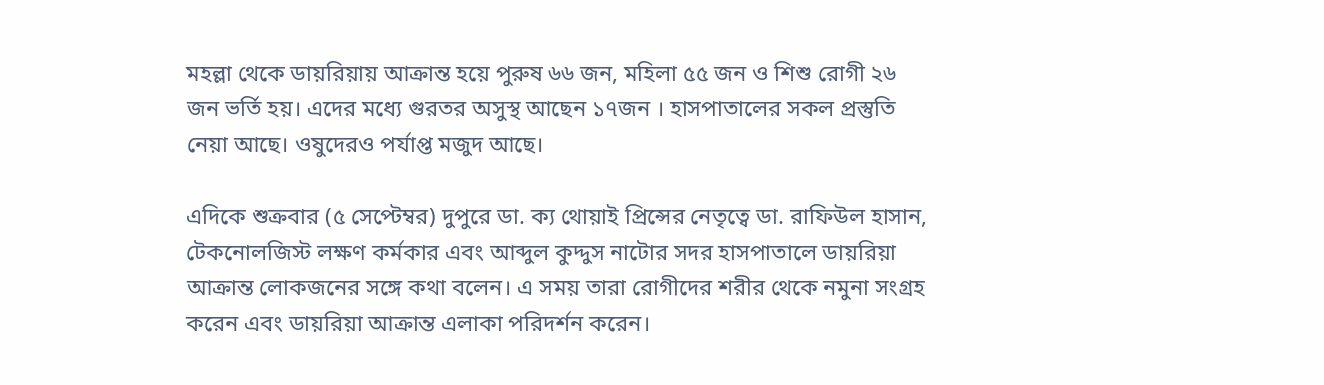মহল্লা থেকে ডায়রিয়ায় আক্রান্ত হয়ে পুরুষ ৬৬ জন, মহিলা ৫৫ জন ও শিশু রোগী ২৬ জন ভর্তি হয়। এদের মধ্যে গুরতর অসুস্থ আছেন ১৭জন । হাসপাতালের সকল প্রস্তুতি নেয়া আছে। ওষুদেরও পর্যাপ্ত মজুদ আছে।

এদিকে শুক্রবার (৫ সেপ্টেম্বর) দুপুরে ডা. ক্য থোয়াই প্রিন্সের নেতৃত্বে ডা. রাফিউল হাসান, টেকনোলজিস্ট লক্ষণ কর্মকার এবং আব্দুল কুদ্দুস নাটোর সদর হাসপাতালে ডায়রিয়া আক্রান্ত লোকজনের সঙ্গে কথা বলেন। এ সময় তারা রোগীদের শরীর থেকে নমুনা সংগ্রহ করেন এবং ডায়রিয়া আক্রান্ত এলাকা পরিদর্শন করেন।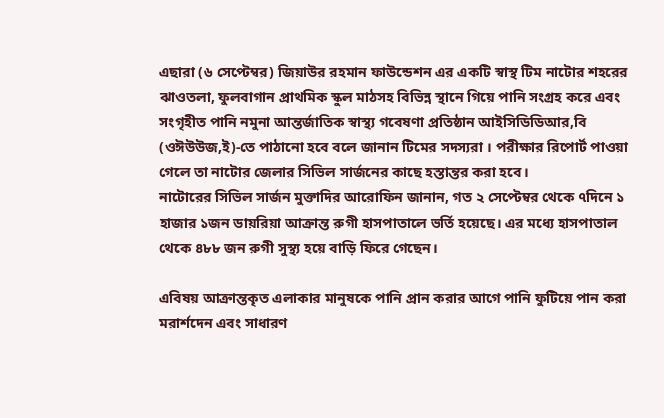এছারা (৬ সেপ্টেম্বর) জিয়াউর রহমান ফাউন্ডেশন এর একটি স্বাস্থ টিম নাটোর শহরের ঝাওতলা, ফুলবাগান প্রাথমিক স্কুল মাঠসহ বিভিন্ন স্থানে গিয়ে পানি সংগ্রহ করে এবং সংগৃহীত পানি নমুনা আন্তর্জাতিক স্বাস্থ্য গবেষণা প্রতিষ্ঠান আইসিডিডিআর,বি (ওঈউউজ,ই)-তে পাঠানো হবে বলে জানান টিমের সদস্যরা । পরীক্ষার রিপোর্ট পাওয়া গেলে তা নাটোর জেলার সিভিল সার্জনের কাছে হস্তান্তর করা হবে।
নাটোরের সিভিল সার্জন মুক্তাদির আরোফিন জানান, গত ২ সেপ্টেম্বর থেকে ৭দিনে ১ হাজার ১জন ডায়রিয়া আক্রান্ত রুগী হাসপাতালে ভর্তি হয়েছে। এর মধ্যে হাসপাতাল থেকে ৪৮৮ জন রুগী সুস্থ্য হয়ে বাড়ি ফিরে গেছেন।

এবিষয় আক্রান্তকৃত এলাকার মানুষকে পানি প্রান করার আগে পানি ফুটিয়ে পান করা মরার্শদেন এবং সাধারণ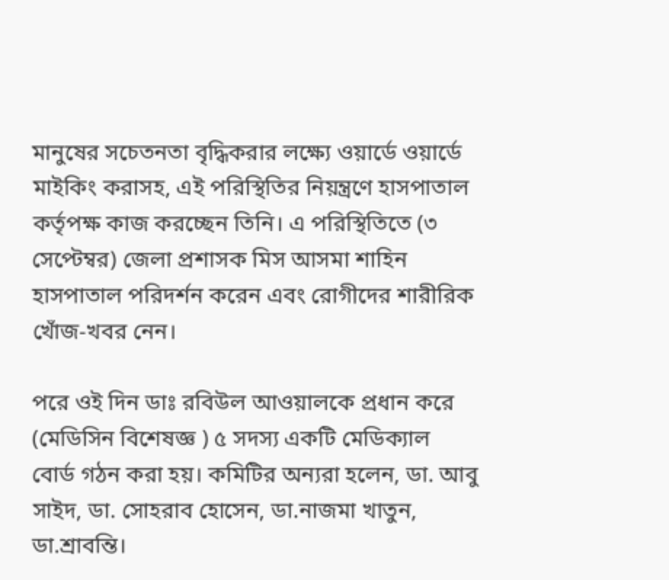মানুষের সচেতনতা বৃদ্ধিকরার লক্ষ্যে ওয়ার্ডে ওয়ার্ডে মাইকিং করাসহ, এই পরিস্থিতির নিয়ন্ত্রণে হাসপাতাল কর্তৃপক্ষ কাজ করচ্ছেন তিনি। এ পরিস্থিতিতে (৩ সেপ্টেম্বর) জেলা প্রশাসক মিস আসমা শাহিন হাসপাতাল পরিদর্শন করেন এবং রোগীদের শারীরিক খোঁজ-খবর নেন।

পরে ওই দিন ডাঃ রবিউল আওয়ালকে প্রধান করে (মেডিসিন বিশেষজ্ঞ ) ৫ সদস্য একটি মেডিক্যাল বোর্ড গঠন করা হয়। কমিটির অন্যরা হলেন, ডা. আবু সাইদ, ডা. সোহরাব হোসেন, ডা.নাজমা খাতুন, ডা.শ্রাবন্তি।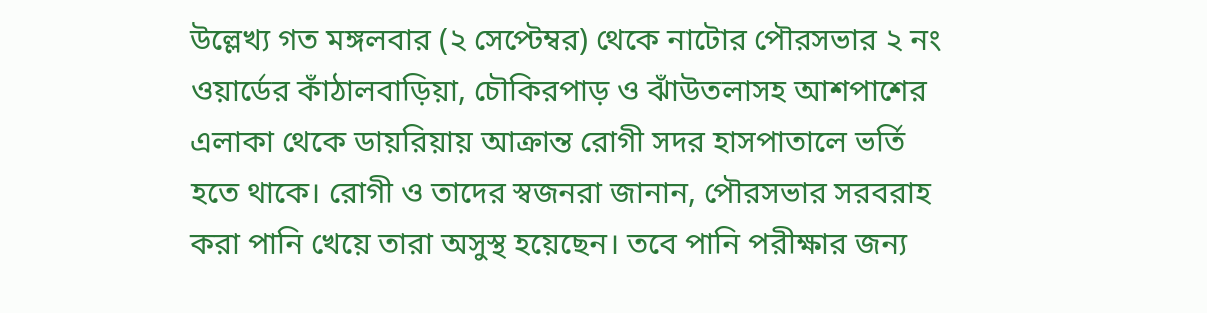উল্লেখ্য গত মঙ্গলবার (২ সেপ্টেম্বর) থেকে নাটোর পৌরসভার ২ নং ওয়ার্ডের কাঁঠালবাড়িয়া, চৌকিরপাড় ও ঝাঁউতলাসহ আশপাশের এলাকা থেকে ডায়রিয়ায় আক্রান্ত রোগী সদর হাসপাতালে ভর্তি হতে থাকে। রোগী ও তাদের স্বজনরা জানান, পৌরসভার সরবরাহ করা পানি খেয়ে তারা অসুস্থ হয়েছেন। তবে পানি পরীক্ষার জন্য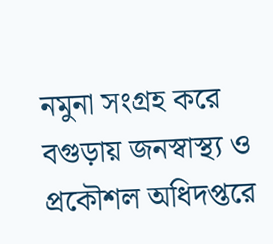নমুনা সংগ্রহ করে বগুড়ায় জনস্বাস্থ্য ও প্রকৌশল অধিদপ্তরে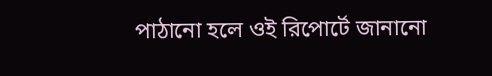পাঠানো হলে ওই রিপোর্টে জানানো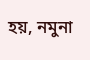হয়, নমুনা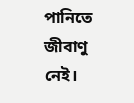পানিতে জীবাণু নেই।